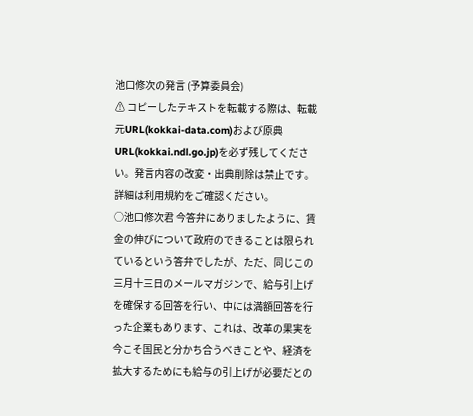池口修次の発言 (予算委員会)
⚠ コピーしたテキストを転載する際は、転載元URL(kokkai-data.com)および原典URL(kokkai.ndl.go.jp)を必ず残してください。発言内容の改変・出典削除は禁止です。
詳細は利用規約をご確認ください。
○池口修次君 今答弁にありましたように、賃金の伸びについて政府のできることは限られているという答弁でしたが、ただ、同じこの三月十三日のメールマガジンで、給与引上げを確保する回答を行い、中には満額回答を行った企業もあります、これは、改革の果実を今こそ国民と分かち合うべきことや、経済を拡大するためにも給与の引上げが必要だとの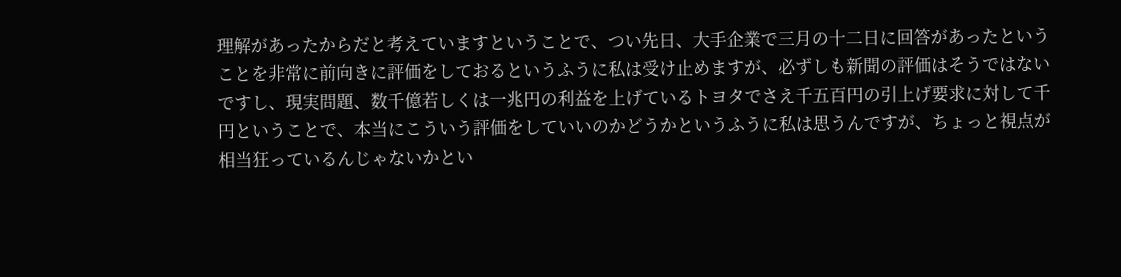理解があったからだと考えていますということで、つい先日、大手企業で三月の十二日に回答があったということを非常に前向きに評価をしておるというふうに私は受け止めますが、必ずしも新聞の評価はそうではないですし、現実問題、数千億若しくは一兆円の利益を上げているトヨタでさえ千五百円の引上げ要求に対して千円ということで、本当にこういう評価をしていいのかどうかというふうに私は思うんですが、ちょっと視点が相当狂っているんじゃないかとい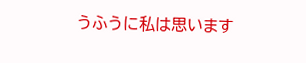うふうに私は思います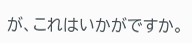が、これはいかがですか。